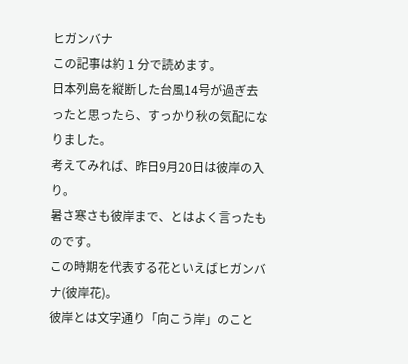ヒガンバナ
この記事は約 1 分で読めます。
日本列島を縦断した台風14号が過ぎ去ったと思ったら、すっかり秋の気配になりました。
考えてみれば、昨日9月20日は彼岸の入り。
暑さ寒さも彼岸まで、とはよく言ったものです。
この時期を代表する花といえばヒガンバナ(彼岸花)。
彼岸とは文字通り「向こう岸」のこと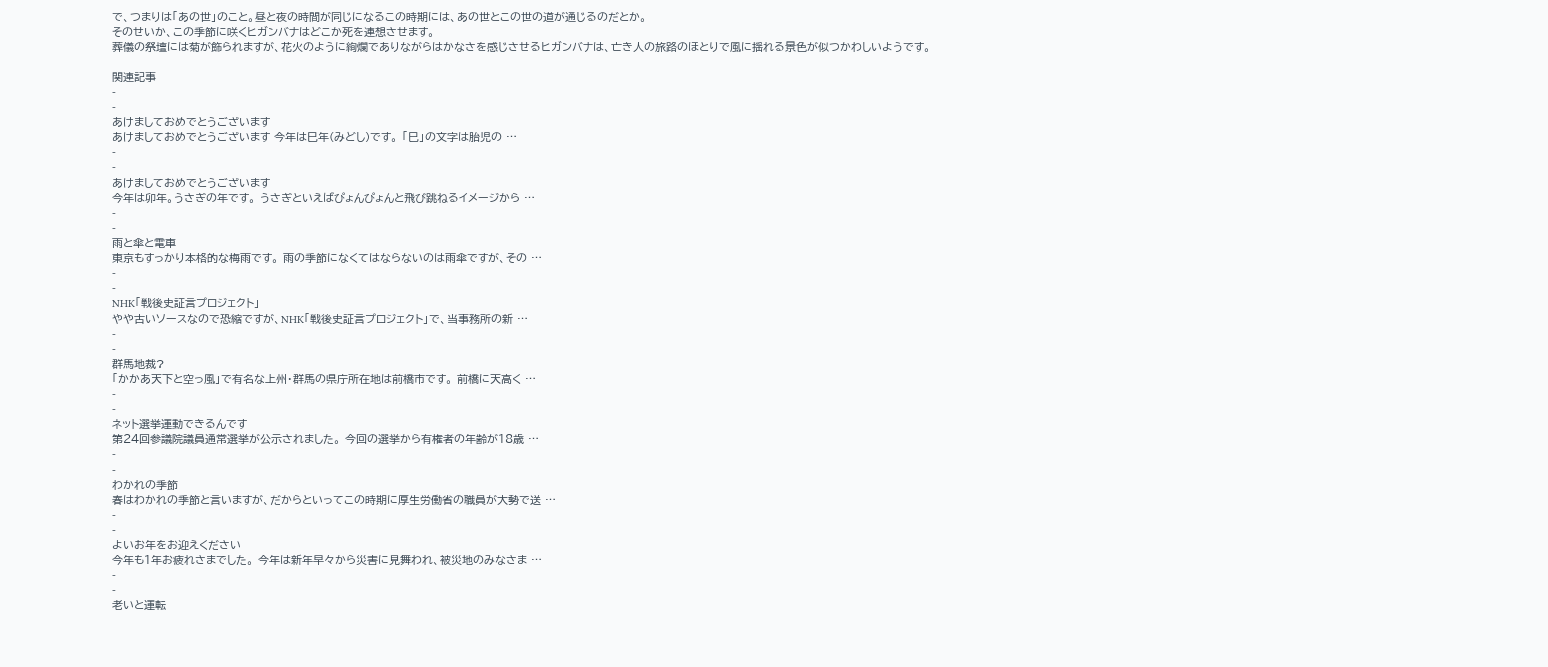で、つまりは「あの世」のこと。昼と夜の時間が同じになるこの時期には、あの世とこの世の道が通じるのだとか。
そのせいか、この季節に咲くヒガンバナはどこか死を連想させます。
葬儀の祭壇には菊が飾られますが、花火のように絢爛でありながらはかなさを感じさせるヒガンバナは、亡き人の旅路のほとりで風に揺れる景色が似つかわしいようです。

関連記事
-
-
あけましておめでとうございます
あけましておめでとうございます 今年は巳年(みどし)です。 「巳」の文字は胎児の …
-
-
あけましておめでとうございます
今年は卯年。うさぎの年です。 うさぎといえばぴょんぴょんと飛び跳ねるイメージから …
-
-
雨と傘と電車
東京もすっかり本格的な梅雨です。 雨の季節になくてはならないのは雨傘ですが、その …
-
-
NHK「戦後史証言プロジェクト」
やや古いソースなので恐縮ですが、NHK「戦後史証言プロジェクト」で、当事務所の新 …
-
-
群馬地裁?
「かかあ天下と空っ風」で有名な上州・群馬の県庁所在地は前橋市です。 前橋に天高く …
-
-
ネット選挙運動できるんです
第24回参議院議員通常選挙が公示されました。 今回の選挙から有権者の年齢が18歳 …
-
-
わかれの季節
春はわかれの季節と言いますが、だからといってこの時期に厚生労働省の職員が大勢で送 …
-
-
よいお年をお迎えください
今年も1年お疲れさまでした。 今年は新年早々から災害に見舞われ、被災地のみなさま …
-
-
老いと運転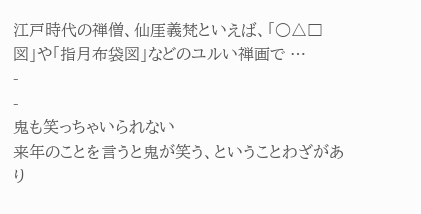江戸時代の禅僧、仙厓義梵といえば、「○△□図」や「指月布袋図」などのユルい禅画で …
-
-
鬼も笑っちゃいられない
来年のことを言うと鬼が笑う、ということわざがあり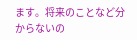ます。将来のことなど分からないの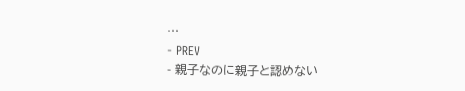…
- PREV
- 親子なのに親子と認めない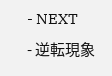- NEXT
- 逆転現象